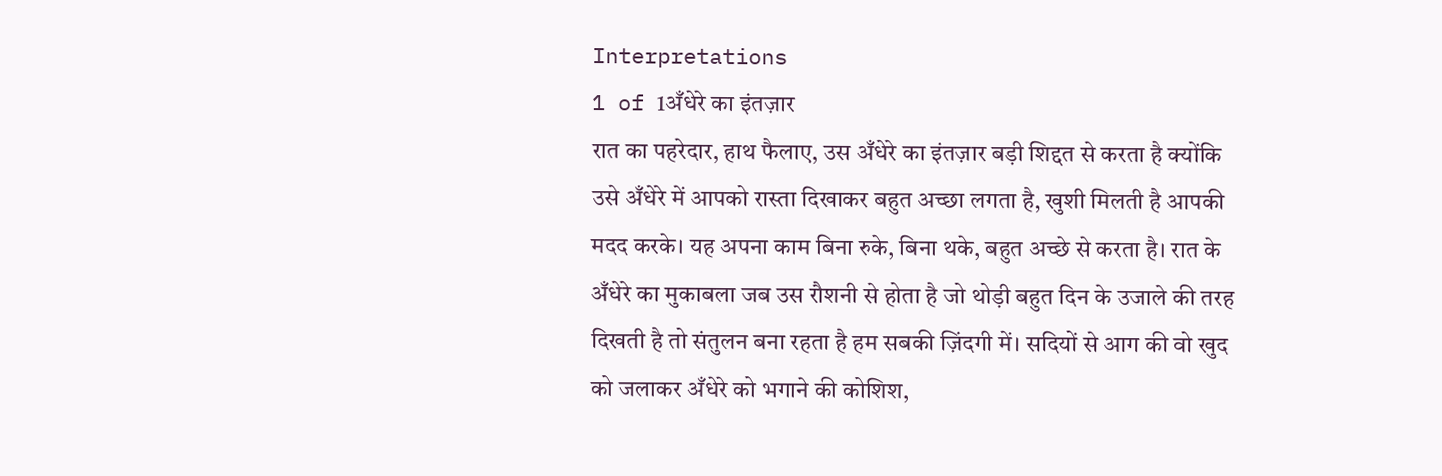Interpretations
1 of 1अँधेरे का इंतज़ार
रात का पहरेदार, हाथ फैलाए, उस अँधेरे का इंतज़ार बड़ी शिद्दत से करता है क्योंकि उसे अँधेरे में आपको रास्ता दिखाकर बहुत अच्छा लगता है, खुशी मिलती है आपकी मदद करके। यह अपना काम बिना रुके, बिना थके, बहुत अच्छे से करता है। रात के अँधेरे का मुकाबला जब उस रौशनी से होता है जो थोड़ी बहुत दिन के उजाले की तरह दिखती है तो संतुलन बना रहता है हम सबकी ज़िंदगी में। सदियों से आग की वो खुद को जलाकर अँधेरे को भगाने की कोशिश,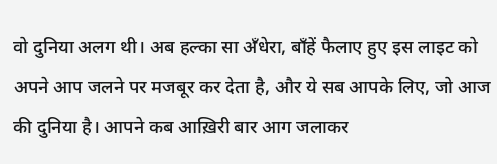वो दुनिया अलग थी। अब हल्का सा अँधेरा, बाँहें फैलाए हुए इस लाइट को अपने आप जलने पर मजबूर कर देता है, और ये सब आपके लिए, जो आज की दुनिया है। आपने कब आख़िरी बार आग जलाकर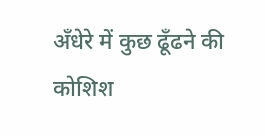अँधेरे में कुछ ढूँढने की कोशिश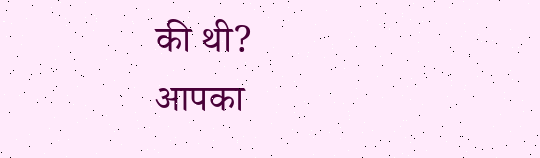की थी?
आपका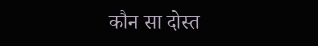कौन सा दोस्त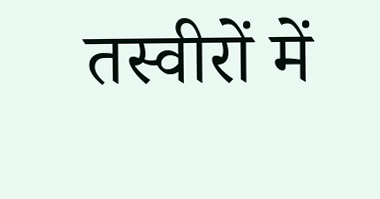तस्वीरों में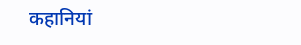कहानियां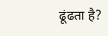ढूंढता है?